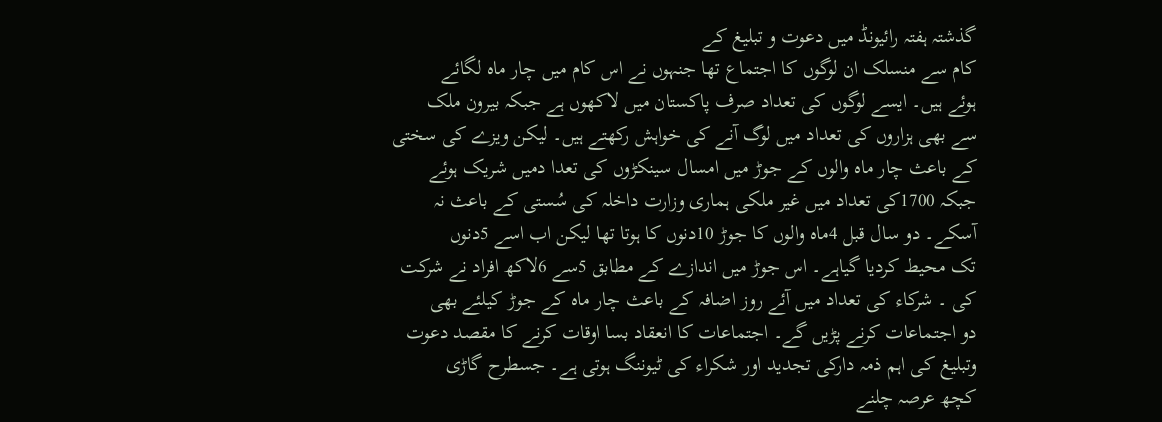گذشتہ ہفتہ رائیونڈ میں دعوت و تبلیغ کے
کام سے منسلک ان لوگوں کا اجتماع تھا جنہوں نے اس کام میں چار ماہ لگائے
ہوئے ہیں۔ ایسے لوگوں کی تعداد صرف پاکستان میں لاکھوں ہے جبکہ بیرون ملک
سے بھی ہزاروں کی تعداد میں لوگ آنے کی خواہش رکھتے ہیں۔ لیکن ویزے کی سختی
کے باعث چار ماہ والوں کے جوڑ میں امسال سینکڑوں کی تعدا دمیں شریک ہوئے
جبکہ 1700کی تعداد میں غیر ملکی ہماری وزارت داخلہ کی سُستی کے باعث نہ
آسکے۔ دو سال قبل 4ماہ والوں کا جوڑ 10دنوں کا ہوتا تھا لیکن اب اسے 5دنوں
تک محیط کردیا گیاہے۔ اس جوڑ میں اندازے کے مطابق 5سے 6لاکھ افراد نے شرکت
کی ۔ شرکاء کی تعداد میں آئے روز اضافہ کے باعث چار ماہ کے جوڑ کیلئے بھی
دو اجتماعات کرنے پڑیں گے۔ اجتماعات کا انعقاد بسا اوقات کرنے کا مقصد دعوت
وتبلیغ کی اہم ذمہ دارکی تجدید اور شکراء کی ٹیوننگ ہوتی ہے۔ جسطرح گاڑی
کچھ عرصہ چلنے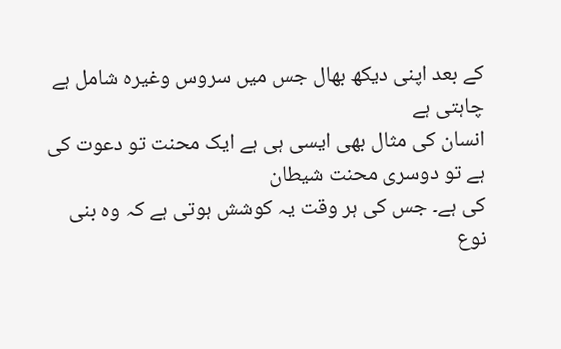کے بعد اپنی دیکھ بھال جس میں سروس وغیرہ شامل ہے چاہتی ہے
انسان کی مثال بھی ایسی ہی ہے ایک محنت تو دعوت کی ہے تو دوسری محنت شیطان
کی ہے۔ جس کی ہر وقت یہ کوشش ہوتی ہے کہ وہ بنی نوع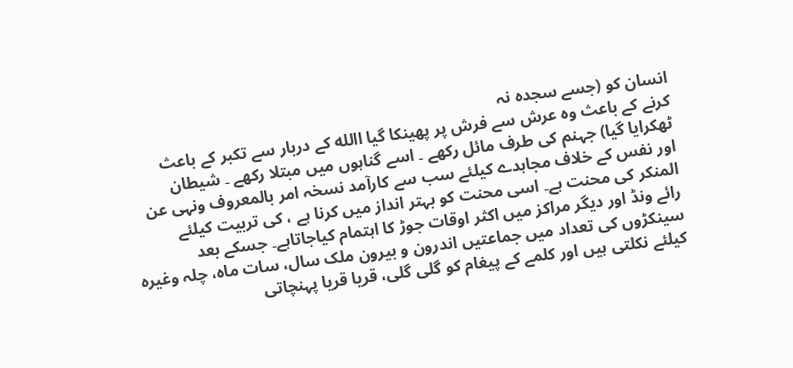انسان کو (جسے سجدہ نہ
کرنے کے باعث وہ عرش سے فرش پر پھینکا گیا االله کے دربار سے تکبر کے باعث
ٹھکرایا گیا) جہنم کی طرف مائل رکھے ۔ اسے گناہوں میں مبتلا رکھے ۔ شیطان
اور نفس کے خلاف مجاہدے کیلئے سب سے کارآمد نسخہ امر بالمعروف ونہی عن
المنکر کی محنت ہے۔ اسی محنت کو بہتر انداز میں کرنا ہے ، کی تربیت کیلئے
رائے ونڈ اور دیگر مراکز میں اکثر اوقات جوڑ کا اہتمام کیاجاتاہے۔ جسکے بعد
سینکڑوں کی تعداد میں جماعتیں اندرون و بیرون ملک سال، سات ماہ، چلہ وغیرہ
کیلئے نکلتی ہیں اور کلمے کے پیغام کو گلی گلی، قریا قریا پہنچاتی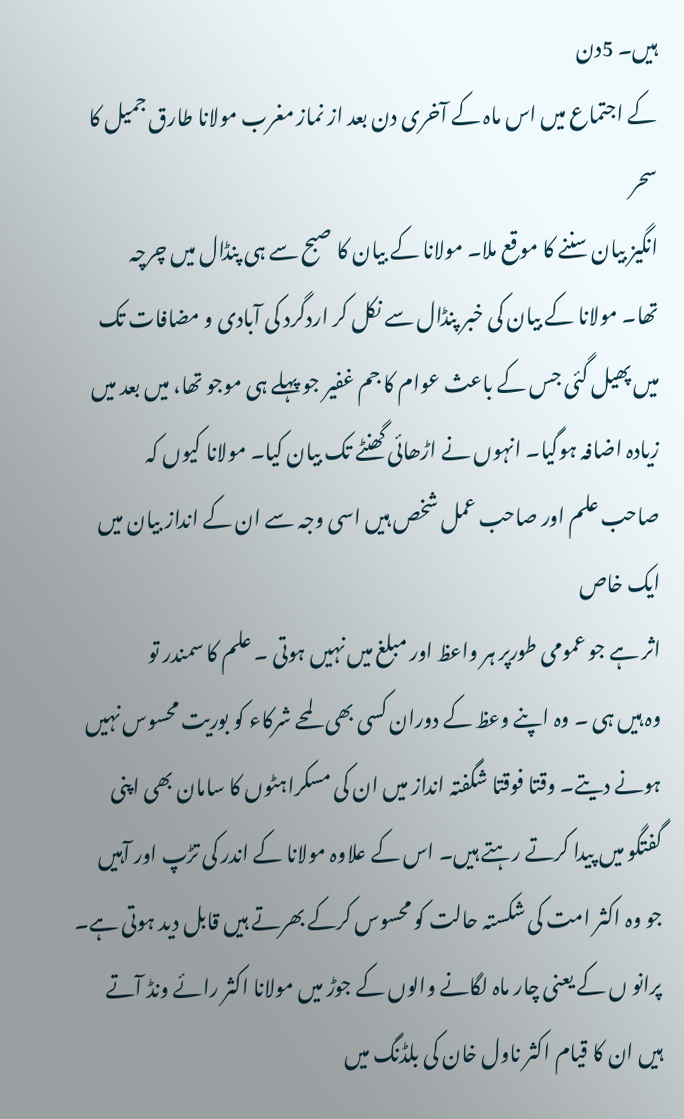ہیں۔ 5دن
کے اجتماع میں اس ماہ کے آخری دن بعد از نماز مغرب مولانا طارق جمیل کا سحر
انگیز بیان سننے کا موقع ملا۔ مولانا کے بیان کا صبح سے ہی پنڈال میں چرچہ
تھا۔ مولانا کے بیان کی خبر پنڈال سے نکل کر اردگرد کی آبادی و مضافات تک
میں پھیل گئی جس کے باعث عوام کا جم غفیر جو پہلے ہی موجو تھا، میں بعد میں
زیادہ اضافہ ہوگیا۔ انہوں نے اڑھائی گھنٹے تک بیان کیا۔ مولانا کیوں کہ
صاحب علم اور صاحب عمل شخص ہیں اسی وجہ سے ان کے انداز بیان میں ایک خاص
اثر ہے جو عمومی طورپر ہر واعظ اور مبلغ میں نہیں ہوتی ۔ علم کا سمندر تو
وہ ہیں ہی ۔ وہ اپنے وعظ کے دوران کسی بھی لمحے شرکاء کو بوریت محسوس نہیں
ہونے دیتے۔ وقتا فوقتا شگفتہ انداز میں ان کی مسکراہٹوں کا سامان بھی اپنی
گفتگو میں پیدا کرتے رہتے ہیں۔ اس کے علاوہ مولانا کے اندر کی تڑپ اور آہیں
جو وہ اکثر امت کی شکستہ حالت کو محسوس کرکے بھرتے ہیں قابل دید ہوتی ہے۔
پرانو ں کے یعنی چار ماہ لگانے والوں کے جوڑ میں مولانا اکثر رائے ونڈ آتے
ہیں ان کا قیام اکثر ناول خان کی بلڈنگ میں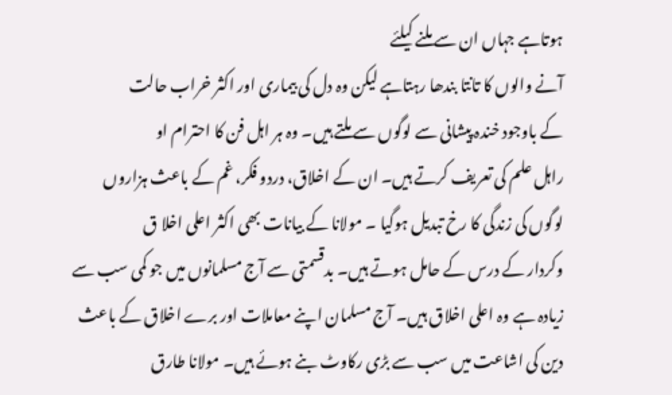ہوتاہے جہاں ان سے ملنے کیلئے
آنے والوں کا تانتا بندھا رہتاہے لیکن وہ دل کی بیماری اور اکثر خراب حالت
کے باوجود خندہ پیشانی سے لوگوں سے ملتے ہیں۔ وہ ہر اہل فن کا احترام او
راہل علم کی تعریف کرتے ہیں۔ ان کے اخلاق، دردو فکر، غم کے باعث ہزاروں
لوگوں کی زندگی کا رخ تبدیل ہوگیا ۔ مولانا کے بیانات بھی اکثر اعلی اخلا ق
وکردار کے درس کے حامل ہوتے ہیں۔ بدقسمتی سے آج مسلمانوں میں جو کمی سب سے
زیادہ ہے وہ اعلی اخلاق ہیں۔ آج مسلمان اپنے معاملات اور برے اخلاق کے باعث
دین کی اشاعت میں سب سے بڑی رکاوٹ بنے ہوئے ہیں۔ مولانا طارق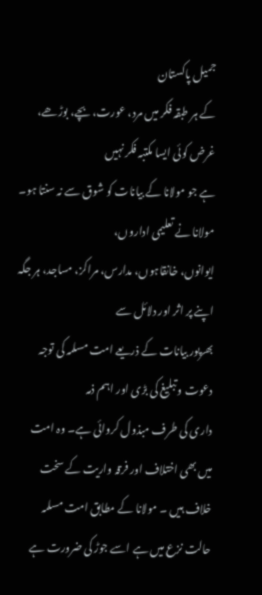جمیل پاکستان
کے ہر طبقہ فکر میں مرد، عورت، بچے، بوڑھے، غرض کوئی ایسا مکتبہ فکر نہیں
ہے جو مولانا کے بیانات کو شوق سے نہ سنتا ہو۔ مولانا نے تعلیمی اداروں،
ایوانوں، خانقاہوں، مدارس، مراکز، مساجد، ہر جگہ اپنے پر اثر اور دلائل سے
بھرپور بیانات کے ذریعے امت مسلمہ کی توجہ دعوت و تبلیغ کی بڑی اور اہم ذمہ
داری کی طرف مبذول کروائی ہے۔ وہ امت میں بھی اختلاف اور فرقہ واریت کے سخت
خلاف ہیں ۔ مولانا کے مطابق امت مسلمہ حالت نزع میں ہے اسے جوڑ کی ضرورت ہے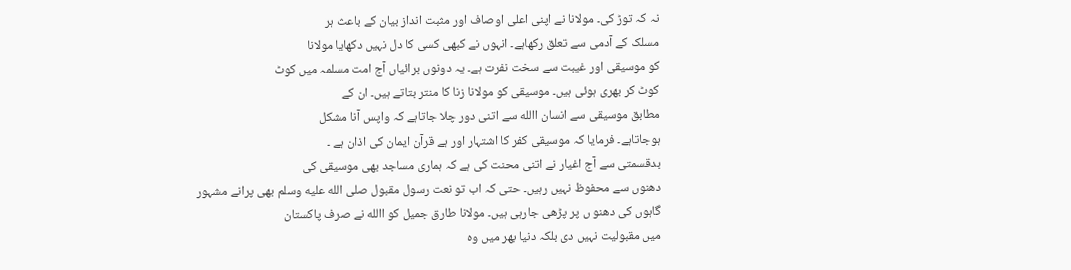نہ کہ توڑ کی۔ مولانا نے اپنی اعلی اوصاف اور مثبت انداز بیان کے باعث ہر
مسلک کے آدمی سے تعلق رکھاہے۔ انہوں نے کبھی کسی کا دل نہیں دکھایا مولانا
کو موسیقی اور غیبت سے سخت نفرت ہے۔ یہ دونوں برائیاں آج امت مسلمہ میں کوٹ
کوٹ کر بھری ہوئی ہیں۔ موسیقی کو مولانا زنا کا منتر بتاتے ہیں۔ ان کے
مطابق موسیقی سے انسان االله سے اتنی دور چلا جاتاہے کہ واپس آنا مشکل
ہوجاتاہے۔ فرمایا کہ موسیقی کفر کا اشتہار اور ہے قرآن ایمان کی اذان ہے ۔
بدقسمتی سے آج اغیار نے اتنی محنت کی ہے کہ ہماری مساجد بھی موسیقی کی
دھنوں سے محفوظ نہیں رہیں۔ حتی کہ اب تو نعت رسول مقبول صلى الله عليه وسلم بھی پرانے مشہور
گاہوں کی دھنو ں پر پڑھی جارہی ہیں۔ مولانا طارق جمیل کو االله نے صرف پاکستان
میں مقبولیت نہیں دی بلکہ دنیا بھر میں وہ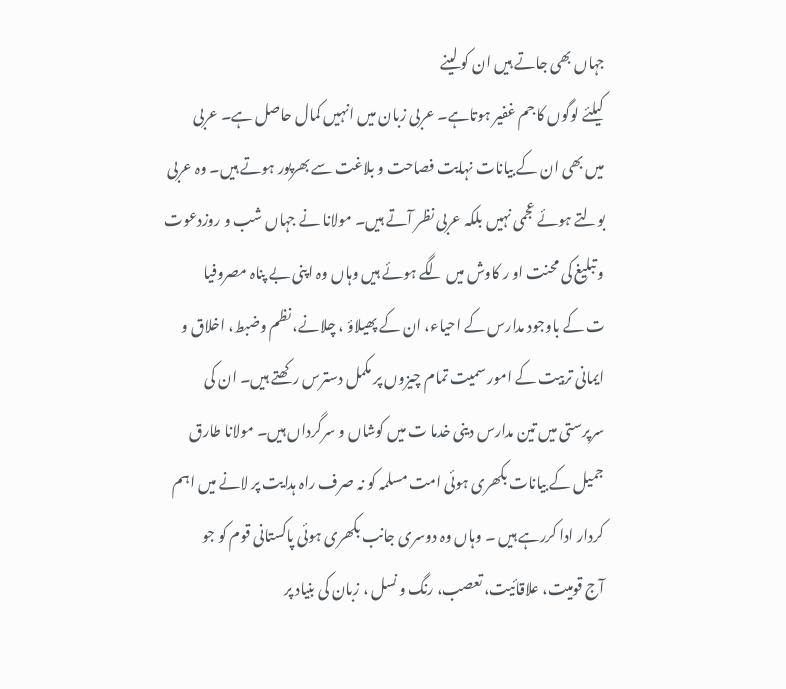جہاں بھی جاتے ہیں ان کو لینے
کیلئے لوگوں کا جم غفیر ہوتاہے۔ عربی زبان میں انہیں کمال حاصل ہے۔ عربی
میں بھی ان کے بیانات نہایت فصاحت و بلاغت سے بھرپور ہوتے ہیں۔ وہ عربی
بولتے ہوئے عجمی نہیں بلکہ عربی نظر آتے ہیں۔ مولانا نے جہاں شب و روزدعوت
و تبلیغ کی محنت او ر کاوش میں لگے ہوئے ہیں وہاں وہ اپنی بے پناہ مصروفیا
ت کے باوجود مدارس کے احیاء، ان کے پھیلاؤ ، چلانے، نظم وضبط، اخلاق و
ایمانی تربیت کے امور سمیت تمام چیزوں پر مکمل دسترس رکھتے ہیں۔ ان کی
سرپرستی میں تین مدارس دینی خدما ت میں کوشاں و سرگرداں ہیں۔ مولانا طارق
جمیل کے بیانات بکھری ہوئی امت مسلمہ کو نہ صرف راہ ہدایت پر لانے میں اہم
کردار ادا کررہے ہیں ۔ وہاں وہ دوسری جانب بکھری ہوئی پاکستانی قوم کو جو
آج قومیت، علاقائیت، تعصب، رنگ و نسل ، زبان کی بنیاد پر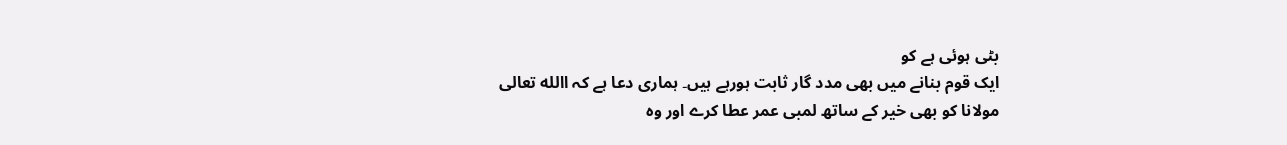بٹی ہوئی ہے کو
ایک قوم بنانے میں بھی مدد گار ثابت ہورہے ہیں۔ ہماری دعا ہے کہ االله تعالی
مولانا کو بھی خیر کے ساتھ لمبی عمر عطا کرے اور وہ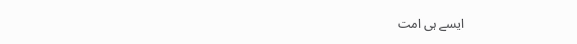ایسے ہی امت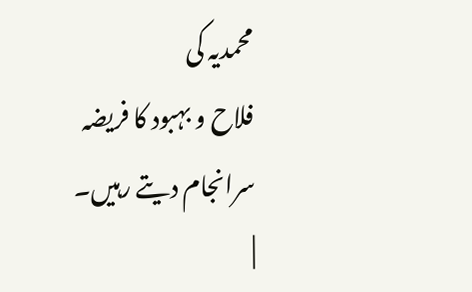محمدیہ کی
فلاح و بہبود کا فریضہ سرانجام دیتے رہیں۔
|